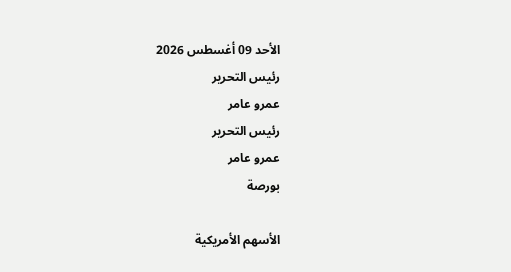الأحد 09 أغسطس 2026
رئيس التحرير
عمرو عامر
رئيس التحرير
عمرو عامر
بورصة

الأسهم الأمريكية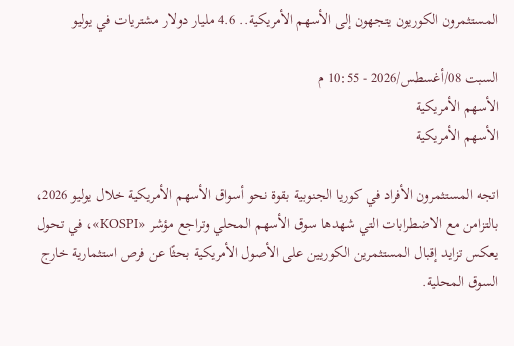المستثمرون الكوريون يتجهون إلى الأسهم الأمريكية.. 4.6 مليار دولار مشتريات في يوليو

السبت 08/أغسطس/2026 - 10:55 م
الأسهم الأمريكية
الأسهم الأمريكية

اتجه المستثمرون الأفراد في كوريا الجنوبية بقوة نحو أسواق الأسهم الأمريكية خلال يوليو 2026، بالتزامن مع الاضطرابات التي شهدها سوق الأسهم المحلي وتراجع مؤشر «KOSPI»، في تحول يعكس تزايد إقبال المستثمرين الكوريين على الأصول الأمريكية بحثًا عن فرص استثمارية خارج السوق المحلية.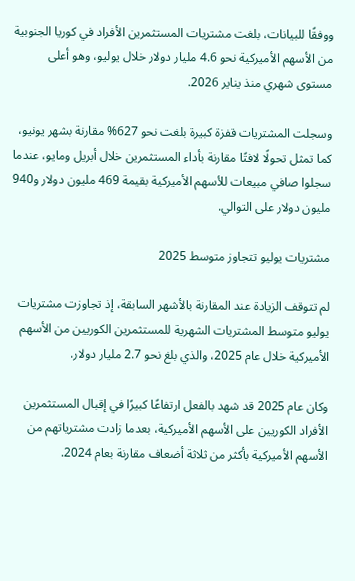ووفقًا للبيانات، بلغت مشتريات المستثمرين الأفراد في كوريا الجنوبية من الأسهم الأميركية نحو 4.6 مليار دولار خلال يوليو، وهو أعلى مستوى شهري منذ يناير 2026.

وسجلت المشتريات قفزة كبيرة بلغت نحو 627% مقارنة بشهر يونيو، كما تمثل تحولًا لافتًا مقارنة بأداء المستثمرين خلال أبريل ومايو، عندما سجلوا صافي مبيعات للأسهم الأميركية بقيمة 469 مليون دولار و940 مليون دولار على التوالي.

مشتريات يوليو تتجاوز متوسط 2025

لم تتوقف الزيادة عند المقارنة بالأشهر السابقة، إذ تجاوزت مشتريات يوليو متوسط المشتريات الشهرية للمستثمرين الكوريين من الأسهم الأميركية خلال عام 2025، والذي بلغ نحو 2.7 مليار دولار.

وكان عام 2025 قد شهد بالفعل ارتفاعًا كبيرًا في إقبال المستثمرين الأفراد الكوريين على الأسهم الأميركية، بعدما زادت مشترياتهم من الأسهم الأميركية بأكثر من ثلاثة أضعاف مقارنة بعام 2024.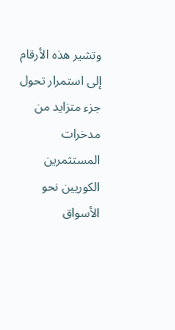وتشير هذه الأرقام إلى استمرار تحول جزء متزايد من مدخرات المستثمرين الكوريين نحو الأسواق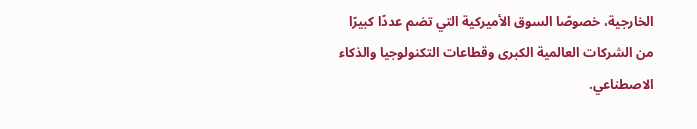الخارجية، خصوصًا السوق الأميركية التي تضم عددًا كبيرًا من الشركات العالمية الكبرى وقطاعات التكنولوجيا والذكاء الاصطناعي.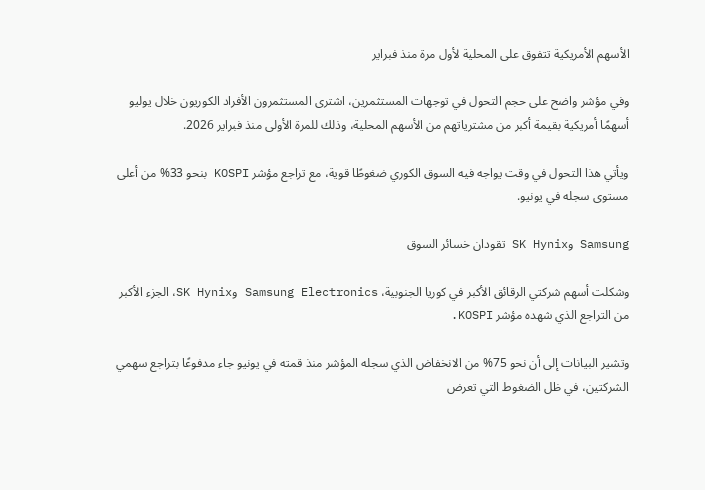الأسهم الأمريكية تتفوق على المحلية لأول مرة منذ فبراير

وفي مؤشر واضح على حجم التحول في توجهات المستثمرين، اشترى المستثمرون الأفراد الكوريون خلال يوليو أسهمًا أمريكية بقيمة أكبر من مشترياتهم من الأسهم المحلية، وذلك للمرة الأولى منذ فبراير 2026.

ويأتي هذا التحول في وقت يواجه فيه السوق الكوري ضغوطًا قوية، مع تراجع مؤشر KOSPI بنحو 33% من أعلى مستوى سجله في يونيو.

Samsung وSK Hynix تقودان خسائر السوق

وشكلت أسهم شركتي الرقائق الأكبر في كوريا الجنوبية، Samsung Electronics وSK Hynix، الجزء الأكبر من التراجع الذي شهده مؤشر KOSPI.

وتشير البيانات إلى أن نحو 75% من الانخفاض الذي سجله المؤشر منذ قمته في يونيو جاء مدفوعًا بتراجع سهمي الشركتين، في ظل الضغوط التي تعرض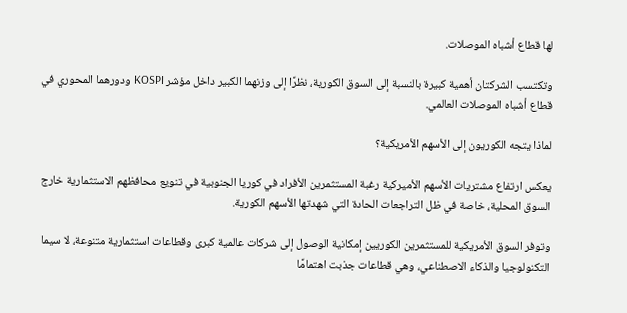لها قطاع أشباه الموصلات.

وتكتسب الشركتان أهمية كبيرة بالنسبة إلى السوق الكورية، نظرًا إلى وزنهما الكبير داخل مؤشر KOSPI ودورهما المحوري في قطاع أشباه الموصلات العالمي.

لماذا يتجه الكوريون إلى الأسهم الأمريكية؟

يعكس ارتفاع مشتريات الأسهم الأميركية رغبة المستثمرين الأفراد في كوريا الجنوبية في تنويع محافظهم الاستثمارية خارج السوق المحلية، خاصة في ظل التراجعات الحادة التي شهدتها الأسهم الكورية.

وتوفر السوق الأمريكية للمستثمرين الكوريين إمكانية الوصول إلى شركات عالمية كبرى وقطاعات استثمارية متنوعة، لا سيما التكنولوجيا والذكاء الاصطناعي، وهي قطاعات جذبت اهتمامًا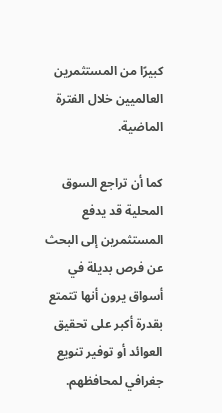كبيرًا من المستثمرين العالميين خلال الفترة الماضية.

كما أن تراجع السوق المحلية قد يدفع المستثمرين إلى البحث عن فرص بديلة في أسواق يرون أنها تتمتع بقدرة أكبر على تحقيق العوائد أو توفير تنويع جغرافي لمحافظهم.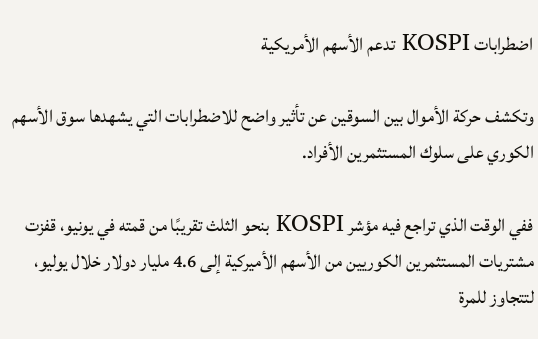اضطرابات KOSPI تدعم الأسهم الأمريكية

وتكشف حركة الأموال بين السوقين عن تأثير واضح للاضطرابات التي يشهدها سوق الأسهم الكوري على سلوك المستثمرين الأفراد.

ففي الوقت الذي تراجع فيه مؤشر KOSPI بنحو الثلث تقريبًا من قمته في يونيو، قفزت مشتريات المستثمرين الكوريين من الأسهم الأميركية إلى 4.6 مليار دولار خلال يوليو، لتتجاوز للمرة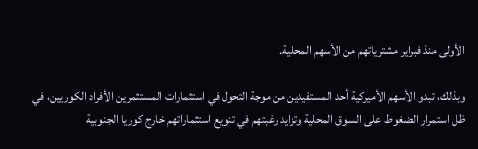الأولى منذ فبراير مشترياتهم من الأسهم المحلية.

وبذلك، تبدو الأسهم الأميركية أحد المستفيدين من موجة التحول في استثمارات المستثمرين الأفراد الكوريين، في ظل استمرار الضغوط على السوق المحلية وتزايد رغبتهم في تنويع استثماراتهم خارج كوريا الجنوبية